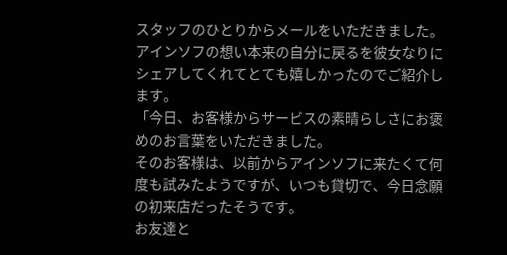スタッフのひとりからメールをいただきました。
アインソフの想い本来の自分に戻るを彼女なりにシェアしてくれてとても嬉しかったのでご紹介します。
「今日、お客様からサービスの素晴らしさにお褒めのお言葉をいただきました。
そのお客様は、以前からアインソフに来たくて何度も試みたようですが、いつも貸切で、今日念願の初来店だったそうです。
お友達と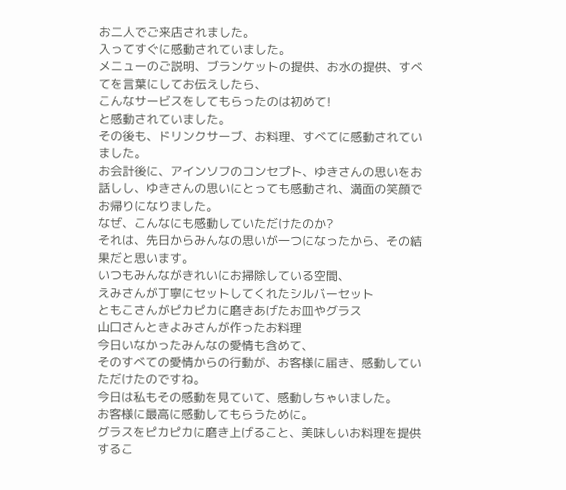お二人でご来店されました。
入ってすぐに感動されていました。
メニューのご説明、ブランケットの提供、お水の提供、すべてを言葉にしてお伝えしたら、
こんなサービスをしてもらったのは初めて!
と感動されていました。
その後も、ドリンクサーブ、お料理、すべてに感動されていました。
お会計後に、アインソフのコンセプト、ゆきさんの思いをお話しし、ゆきさんの思いにとっても感動され、満面の笑顔でお帰りになりました。
なぜ、こんなにも感動していただけたのか?
それは、先日からみんなの思いが一つになったから、その結果だと思います。
いつもみんながきれいにお掃除している空間、
えみさんが丁寧にセットしてくれたシルバーセット
ともこさんがピカピカに磨きあげたお皿やグラス
山口さんときよみさんが作ったお料理
今日いなかったみんなの愛情も含めて、
そのすべての愛情からの行動が、お客様に届き、感動していただけたのですね。
今日は私もその感動を見ていて、感動しちゃいました。
お客様に最高に感動してもらうために。
グラスをピカピカに磨き上げること、美味しいお料理を提供するこ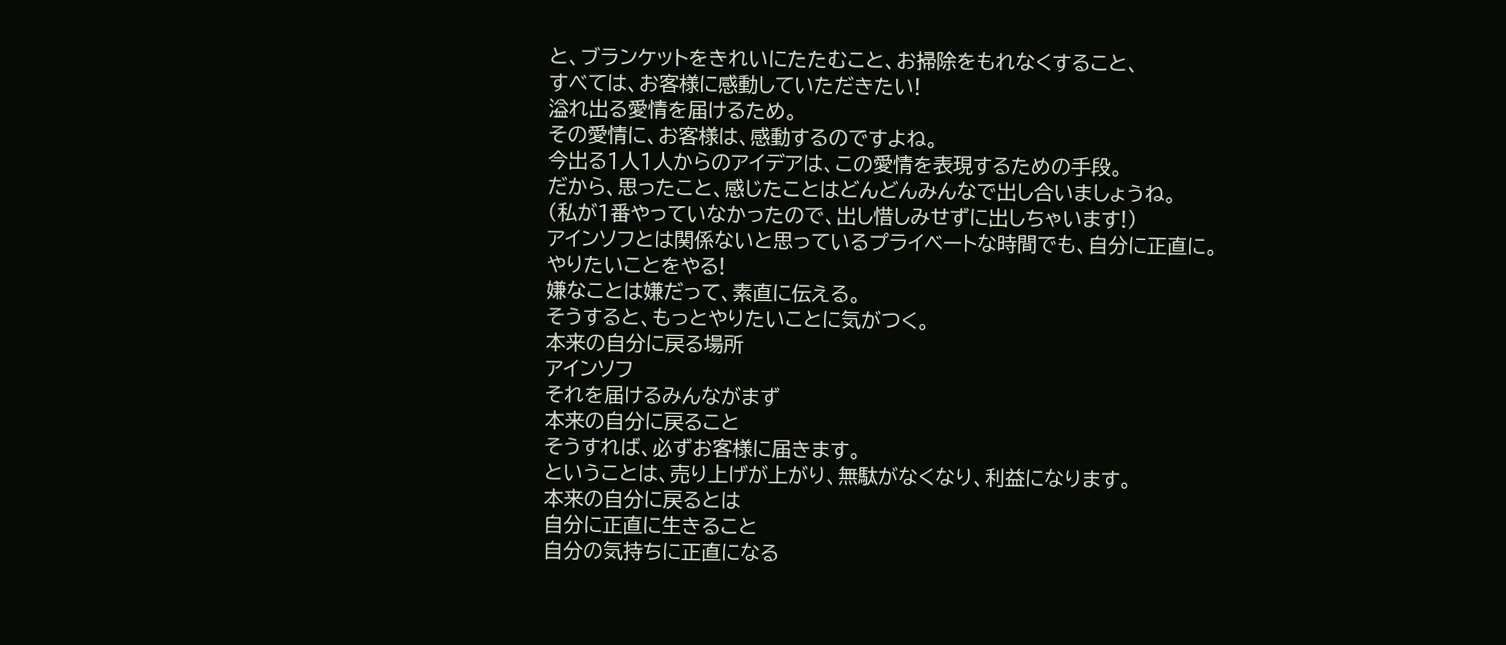と、ブランケットをきれいにたたむこと、お掃除をもれなくすること、
すべては、お客様に感動していただきたい!
溢れ出る愛情を届けるため。
その愛情に、お客様は、感動するのですよね。
今出る1人1人からのアイデアは、この愛情を表現するための手段。
だから、思ったこと、感じたことはどんどんみんなで出し合いましょうね。
(私が1番やっていなかったので、出し惜しみせずに出しちゃいます!)
アインソフとは関係ないと思っているプライベートな時間でも、自分に正直に。
やりたいことをやる!
嫌なことは嫌だって、素直に伝える。
そうすると、もっとやりたいことに気がつく。
本来の自分に戻る場所
アインソフ
それを届けるみんながまず
本来の自分に戻ること
そうすれば、必ずお客様に届きます。
ということは、売り上げが上がり、無駄がなくなり、利益になります。
本来の自分に戻るとは
自分に正直に生きること
自分の気持ちに正直になる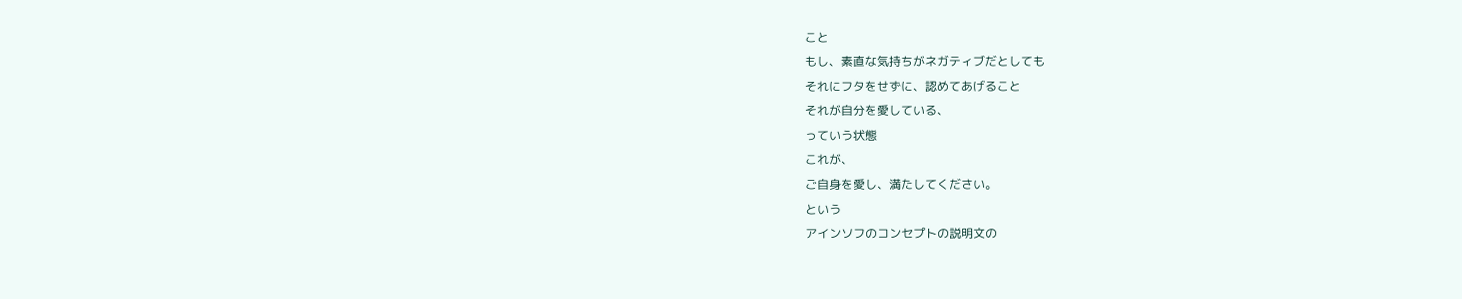こと
もし、素直な気持ちがネガティブだとしても
それにフタをせずに、認めてあげること
それが自分を愛している、
っていう状態
これが、
ご自身を愛し、満たしてください。
という
アインソフのコンセプトの説明文の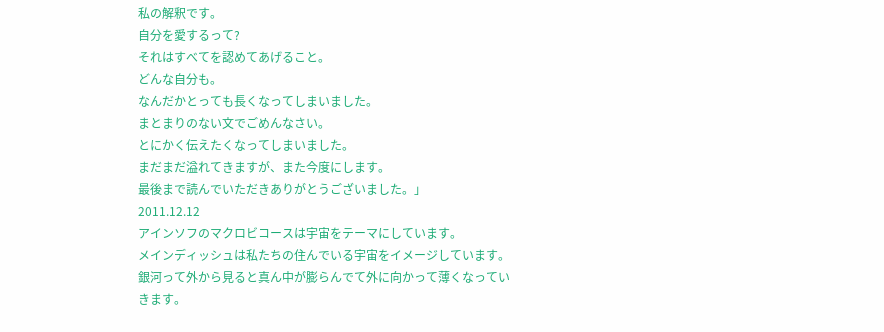私の解釈です。
自分を愛するって?
それはすべてを認めてあげること。
どんな自分も。
なんだかとっても長くなってしまいました。
まとまりのない文でごめんなさい。
とにかく伝えたくなってしまいました。
まだまだ溢れてきますが、また今度にします。
最後まで読んでいただきありがとうございました。」
2011.12.12
アインソフのマクロビコースは宇宙をテーマにしています。
メインディッシュは私たちの住んでいる宇宙をイメージしています。
銀河って外から見ると真ん中が膨らんでて外に向かって薄くなっていきます。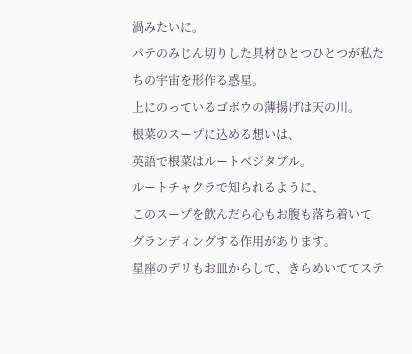渦みたいに。
パテのみじん切りした具材ひとつひとつが私たちの宇宙を形作る惑星。
上にのっているゴボウの薄揚げは天の川。
根菜のスープに込める想いは、
英語で根菜はルートベジタブル。
ルートチャクラで知られるように、
このスープを飲んだら心もお腹も落ち着いて
グランディングする作用があります。
星座のデリもお皿からして、きらめいててステ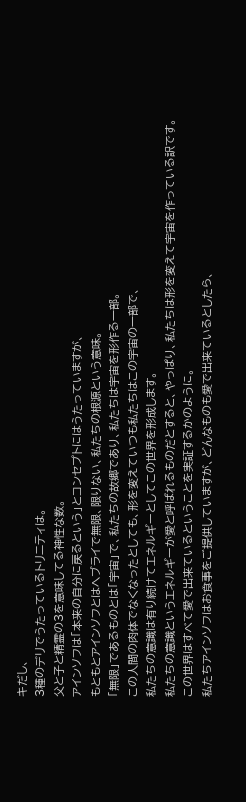キだし、
3種のデリでうたっているトリニティは。
父と子と精霊の3を意味してる神性な数。
アインソフは「本来の自分に戻るという」とコンセプトにはうたっていますが、
もともとアインソフとはヘブライで無限、限りない、私たちの根源という意味。
「無限」であるものとは「宇宙」で、私たちの故郷であり、私たちは宇宙を形作る一部。
この人間の肉体でなくなったとしても、形を変えていつも私たちはこの宇宙の一部で、
私たちの意識は有り続けてエネルギーとしてこの世界を形成します。
私たちの意識というエネルギーが愛と呼ばれるものだとすると、やっぱり、私たちは形を変えて宇宙を作っている訳です。
この世界はすべて愛で出来ているということを実証するかのように。
私たちアインソフはお食事をご提供していますが、どんなものも愛で出来ているとしたら、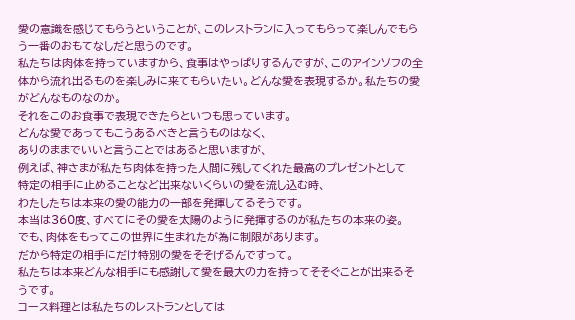愛の意識を感じてもらうということが、このレストランに入ってもらって楽しんでもらう一番のおもてなしだと思うのです。
私たちは肉体を持っていますから、食事はやっぱりするんですが、このアインソフの全体から流れ出るものを楽しみに来てもらいたい。どんな愛を表現するか。私たちの愛がどんなものなのか。
それをこのお食事で表現できたらといつも思っています。
どんな愛であってもこうあるべきと言うものはなく、
ありのままでいいと言うことではあると思いますが、
例えば、神さまが私たち肉体を持った人間に残してくれた最高のプレゼントとして
特定の相手に止めることなど出来ないくらいの愛を流し込む時、
わたしたちは本来の愛の能力の一部を発揮してるそうです。
本当は360度、すべてにその愛を太陽のように発揮するのが私たちの本来の姿。
でも、肉体をもってこの世界に生まれたが為に制限があります。
だから特定の相手にだけ特別の愛をそそげるんですって。
私たちは本来どんな相手にも感謝して愛を最大の力を持ってそそぐことが出来るそうです。
コース料理とは私たちのレストランとしては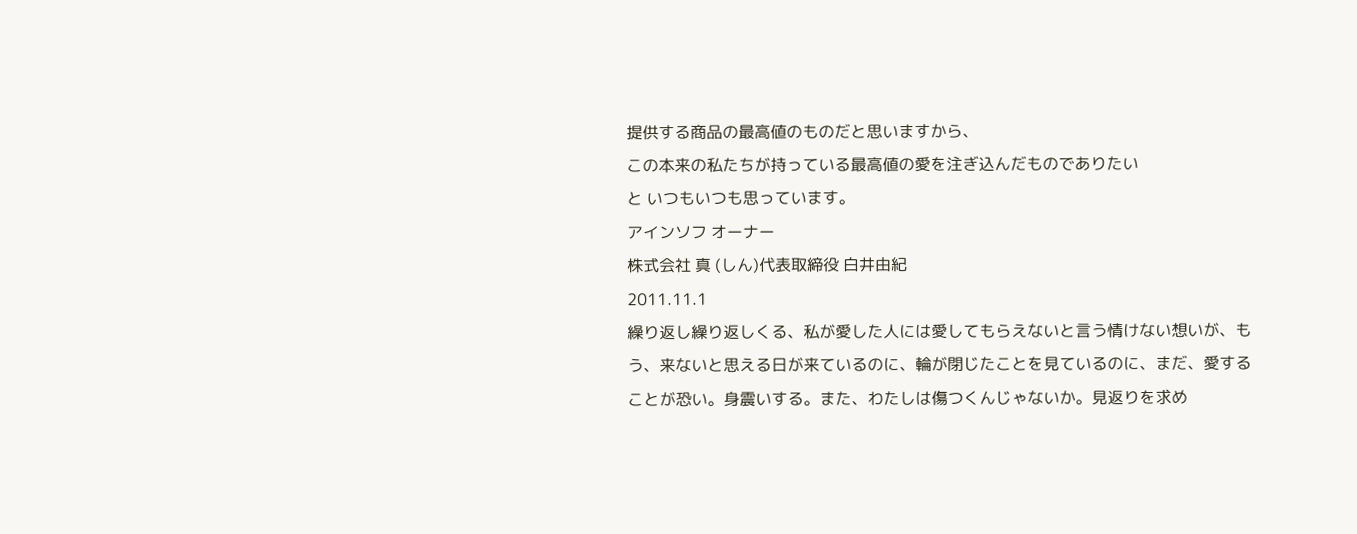提供する商品の最高値のものだと思いますから、
この本来の私たちが持っている最高値の愛を注ぎ込んだものでありたい
と いつもいつも思っています。
アインソフ オーナー
株式会社 真 (しん)代表取締役 白井由紀
2011.11.1
繰り返し繰り返しくる、私が愛した人には愛してもらえないと言う情けない想いが、もう、来ないと思える日が来ているのに、輪が閉じたことを見ているのに、まだ、愛することが恐い。身震いする。また、わたしは傷つくんじゃないか。見返りを求め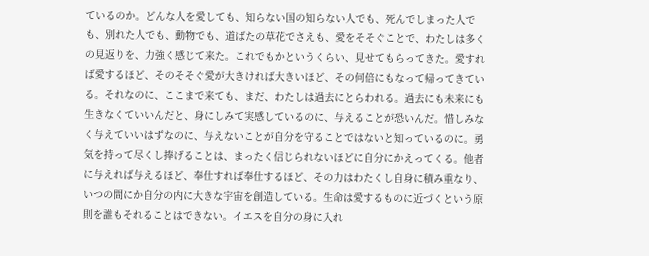ているのか。どんな人を愛しても、知らない国の知らない人でも、死んでしまった人でも、別れた人でも、動物でも、道ばたの草花でさえも、愛をそそぐことで、わたしは多くの見返りを、力強く感じて来た。これでもかというくらい、見せてもらってきた。愛すれば愛するほど、そのそそぐ愛が大きければ大きいほど、その何倍にもなって帰ってきている。それなのに、ここまで来ても、まだ、わたしは過去にとらわれる。過去にも未来にも生きなくていいんだと、身にしみて実感しているのに、与えることが恐いんだ。惜しみなく与えていいはずなのに、与えないことが自分を守ることではないと知っているのに。勇気を持って尽くし捧げることは、まったく信じられないほどに自分にかえってくる。他者に与えれば与えるほど、奉仕すれば奉仕するほど、その力はわたくし自身に積み重なり、いつの間にか自分の内に大きな宇宙を創造している。生命は愛するものに近づくという原則を誰もそれることはできない。イエスを自分の身に入れ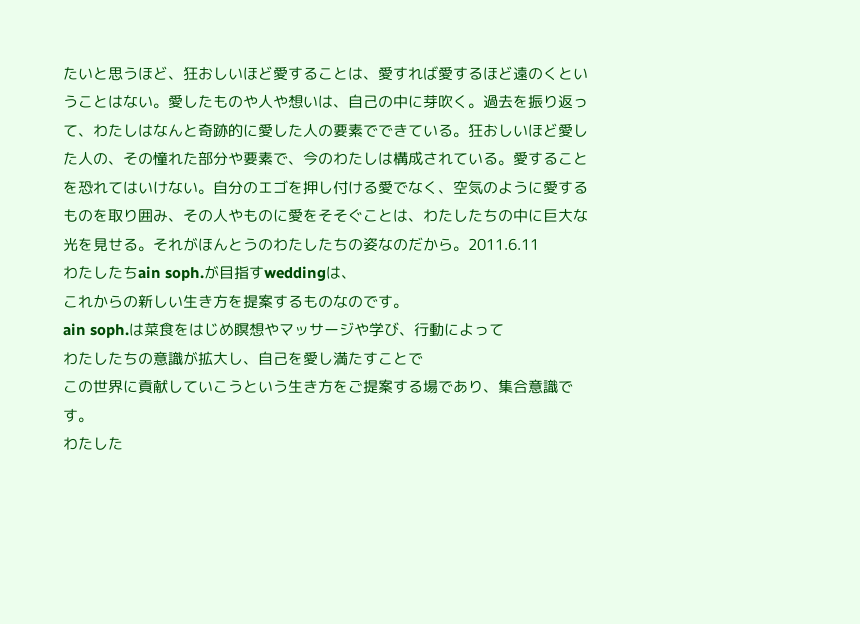たいと思うほど、狂おしいほど愛することは、愛すれば愛するほど遠のくということはない。愛したものや人や想いは、自己の中に芽吹く。過去を振り返って、わたしはなんと奇跡的に愛した人の要素でできている。狂おしいほど愛した人の、その憧れた部分や要素で、今のわたしは構成されている。愛することを恐れてはいけない。自分のエゴを押し付ける愛でなく、空気のように愛するものを取り囲み、その人やものに愛をそそぐことは、わたしたちの中に巨大な光を見せる。それがほんとうのわたしたちの姿なのだから。2011.6.11
わたしたちain soph.が目指すweddingは、
これからの新しい生き方を提案するものなのです。
ain soph.は菜食をはじめ瞑想やマッサージや学び、行動によって
わたしたちの意識が拡大し、自己を愛し満たすことで
この世界に貢献していこうという生き方をご提案する場であり、集合意識です。
わたした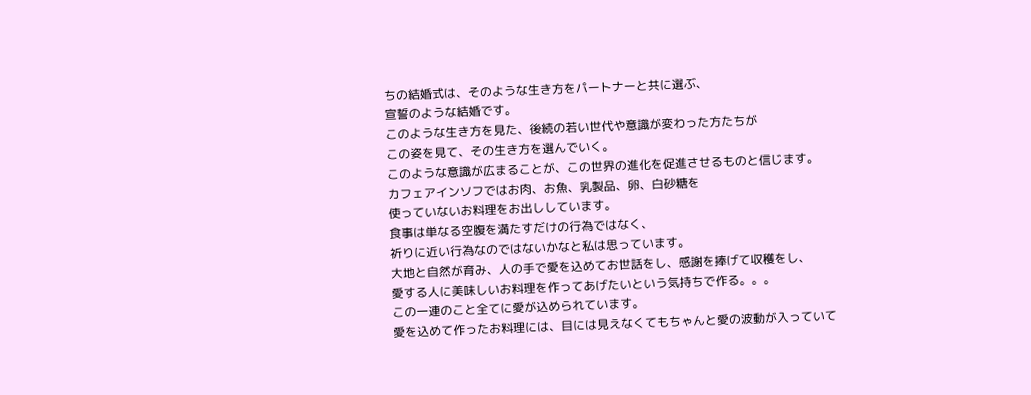ちの結婚式は、そのような生き方をパートナーと共に選ぶ、
宣誓のような結婚です。
このような生き方を見た、後続の若い世代や意識が変わった方たちが
この姿を見て、その生き方を選んでいく。
このような意識が広まることが、この世界の進化を促進させるものと信じます。
カフェアインソフではお肉、お魚、乳製品、卵、白砂糖を
使っていないお料理をお出ししています。
食事は単なる空腹を満たすだけの行為ではなく、
祈りに近い行為なのではないかなと私は思っています。
大地と自然が育み、人の手で愛を込めてお世話をし、感謝を捧げて収穫をし、
愛する人に美味しいお料理を作ってあげたいという気持ちで作る。。。
この一連のこと全てに愛が込められています。
愛を込めて作ったお料理には、目には見えなくてもちゃんと愛の波動が入っていて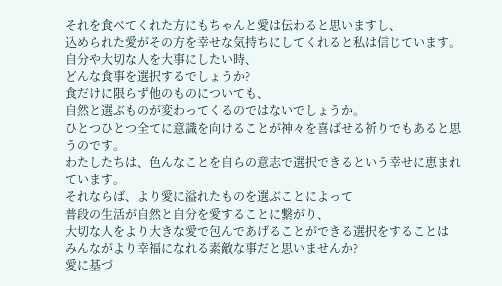それを食べてくれた方にもちゃんと愛は伝わると思いますし、
込められた愛がその方を幸せな気持ちにしてくれると私は信じています。
自分や大切な人を大事にしたい時、
どんな食事を選択するでしょうか?
食だけに限らず他のものについても、
自然と選ぶものが変わってくるのではないでしょうか。
ひとつひとつ全てに意識を向けることが神々を喜ばせる祈りでもあると思うのです。
わたしたちは、色んなことを自らの意志で選択できるという幸せに恵まれています。
それならば、より愛に溢れたものを選ぶことによって
普段の生活が自然と自分を愛することに繋がり、
大切な人をより大きな愛で包んであげることができる選択をすることは
みんながより幸福になれる素敵な事だと思いませんか?
愛に基づ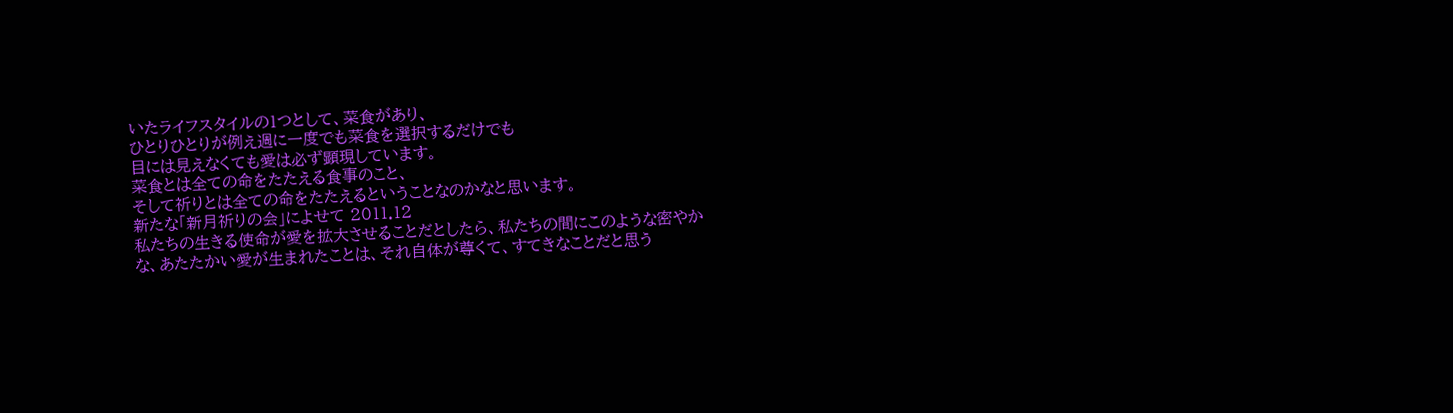いたライフスタイルの1つとして、菜食があり、
ひとりひとりが例え週に一度でも菜食を選択するだけでも
目には見えなくても愛は必ず顕現しています。
菜食とは全ての命をたたえる食事のこと、
そして祈りとは全ての命をたたえるということなのかなと思います。
新たな「新月祈りの会」によせて 2011.12
私たちの生きる使命が愛を拡大させることだとしたら、私たちの間にこのような密やかな、あたたかい愛が生まれたことは、それ自体が尊くて、すてきなことだと思う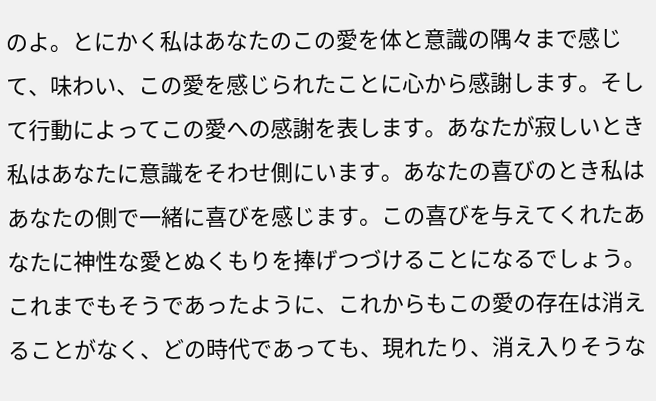のよ。とにかく私はあなたのこの愛を体と意識の隅々まで感じて、味わい、この愛を感じられたことに心から感謝します。そして行動によってこの愛への感謝を表します。あなたが寂しいとき私はあなたに意識をそわせ側にいます。あなたの喜びのとき私はあなたの側で一緒に喜びを感じます。この喜びを与えてくれたあなたに神性な愛とぬくもりを捧げつづけることになるでしょう。これまでもそうであったように、これからもこの愛の存在は消えることがなく、どの時代であっても、現れたり、消え入りそうな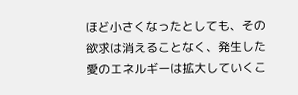ほど小さくなったとしても、その欲求は消えることなく、発生した愛のエネルギーは拡大していくこ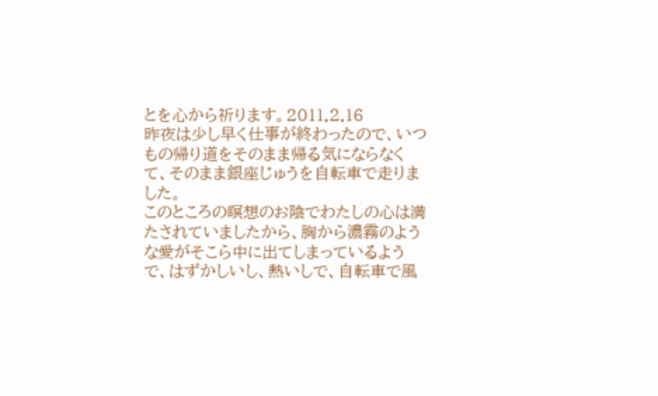とを心から祈ります。2011.2.16
昨夜は少し早く仕事が終わったので、いつもの帰り道をそのまま帰る気にならなくて、そのまま銀座じゅうを自転車で走りました。
このところの瞑想のお陰でわたしの心は満たされていましたから、胸から濃霧のような愛がそこら中に出てしまっているようで、はずかしいし、熱いしで、自転車で風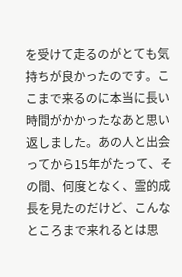を受けて走るのがとても気持ちが良かったのです。ここまで来るのに本当に長い時間がかかったなあと思い返しました。あの人と出会ってから15年がたって、その間、何度となく、霊的成長を見たのだけど、こんなところまで来れるとは思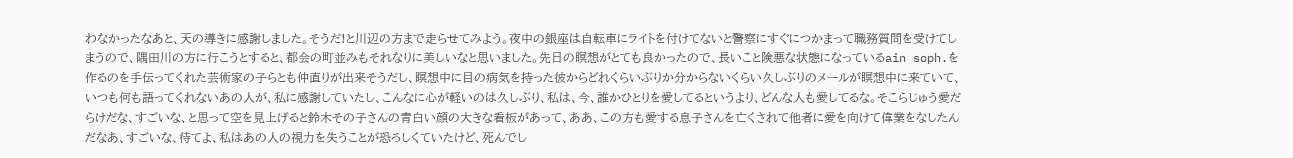わなかったなあと、天の導きに感謝しました。そうだ!と川辺の方まで走らせてみよう。夜中の銀座は自転車にライトを付けてないと警察にすぐにつかまって職務質問を受けてしまうので、隅田川の方に行こうとすると、都会の町並みもそれなりに美しいなと思いました。先日の瞑想がとても良かったので、長いこと険悪な状態になっているain soph.を作るのを手伝ってくれた芸術家の子らとも仲直りが出来そうだし、瞑想中に目の病気を持った彼からどれくらいぶりか分からないくらい久しぶりのメールが瞑想中に来ていて、いつも何も語ってくれないあの人が、私に感謝していたし、こんなに心が軽いのは久しぶり、私は、今、誰かひとりを愛してるというより、どんな人も愛してるな。そこらじゅう愛だらけだな、すごいな、と思って空を見上げると鈴木その子さんの青白い顔の大きな看板があって、ああ、この方も愛する息子さんを亡くされて他者に愛を向けて偉業をなしたんだなあ、すごいな、待てよ、私はあの人の視力を失うことが恐ろしくていたけど、死んでし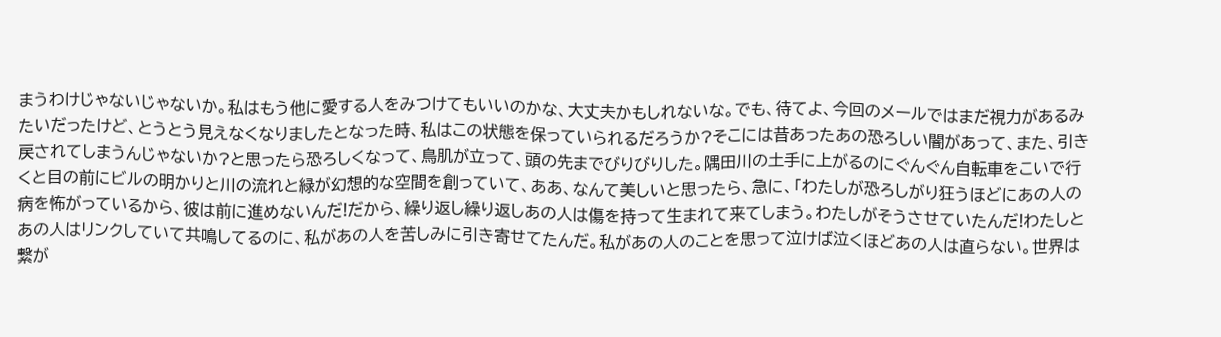まうわけじゃないじゃないか。私はもう他に愛する人をみつけてもいいのかな、大丈夫かもしれないな。でも、待てよ、今回のメールではまだ視力があるみたいだったけど、とうとう見えなくなりましたとなった時、私はこの状態を保っていられるだろうか?そこには昔あったあの恐ろしい闇があって、また、引き戻されてしまうんじゃないか?と思ったら恐ろしくなって、鳥肌が立って、頭の先までびりびりした。隅田川の土手に上がるのにぐんぐん自転車をこいで行くと目の前にビルの明かりと川の流れと緑が幻想的な空間を創っていて、ああ、なんて美しいと思ったら、急に、「わたしが恐ろしがり狂うほどにあの人の病を怖がっているから、彼は前に進めないんだ!だから、繰り返し繰り返しあの人は傷を持って生まれて来てしまう。わたしがそうさせていたんだ!わたしとあの人はリンクしていて共鳴してるのに、私があの人を苦しみに引き寄せてたんだ。私があの人のことを思って泣けば泣くほどあの人は直らない。世界は繋が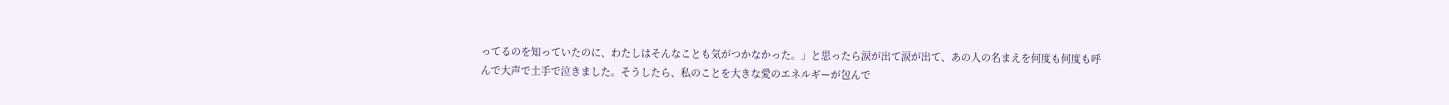ってるのを知っていたのに、わたしはそんなことも気がつかなかった。」と思ったら涙が出て涙が出て、あの人の名まえを何度も何度も呼んで大声で土手で泣きました。そうしたら、私のことを大きな愛のエネルギーが包んで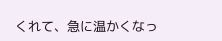くれて、急に温かくなっ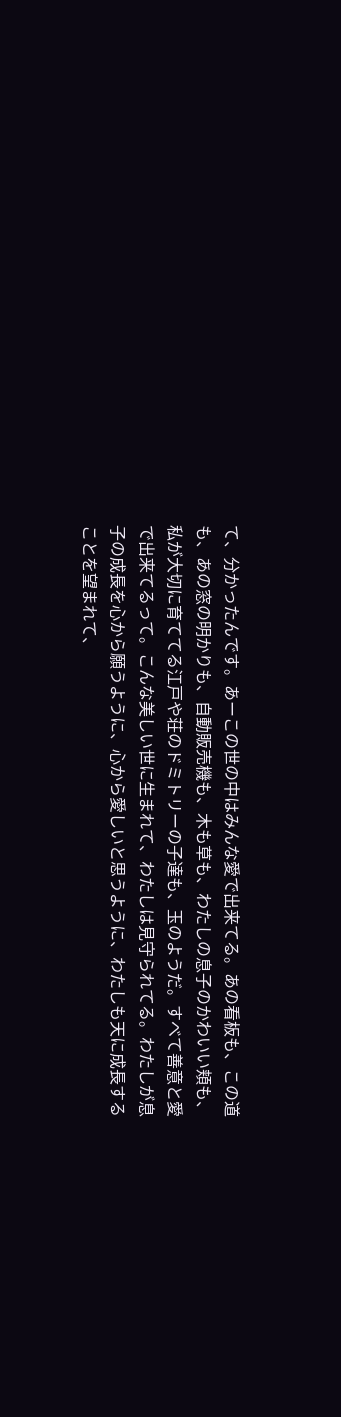て、分かったんです。あーこの世の中はみんな愛で出来てる。あの看板も、この道も、あの窓の明かりも、自動販売機も、木も草も、わたしの息子のかわいい頬も、私が大切に育ててる江戸や荘のドミトリーの子達も、玉のようだ。すべて善意と愛で出来てるって。こんな美しい世に生まれて、わたしは見守られてる。わたしが息子の成長を心から願うように、心から愛しいと思うように、わたしも天に成長することを望まれて、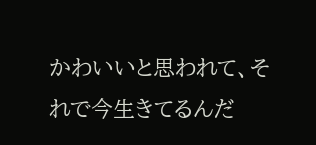かわいいと思われて、それで今生きてるんだ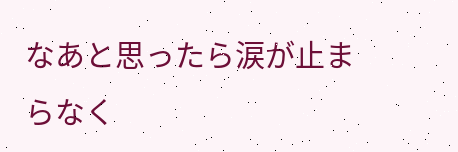なあと思ったら涙が止まらなく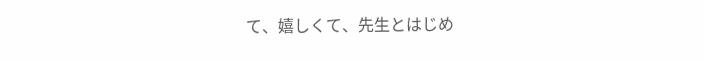て、嬉しくて、先生とはじめ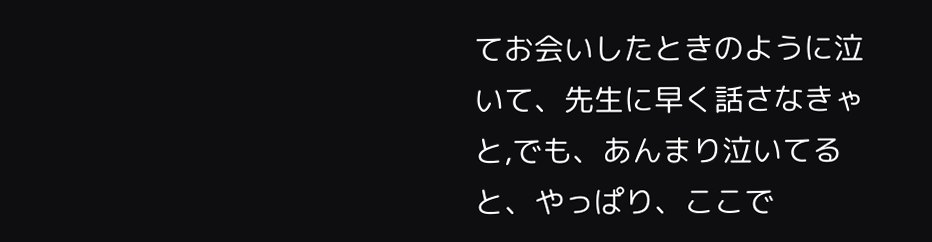てお会いしたときのように泣いて、先生に早く話さなきゃと,でも、あんまり泣いてると、やっぱり、ここで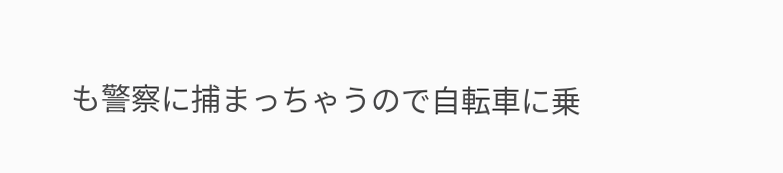も警察に捕まっちゃうので自転車に乗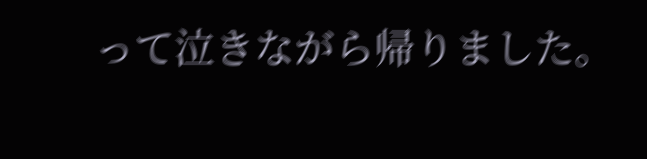って泣きながら帰りました。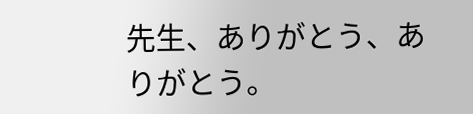先生、ありがとう、ありがとう。